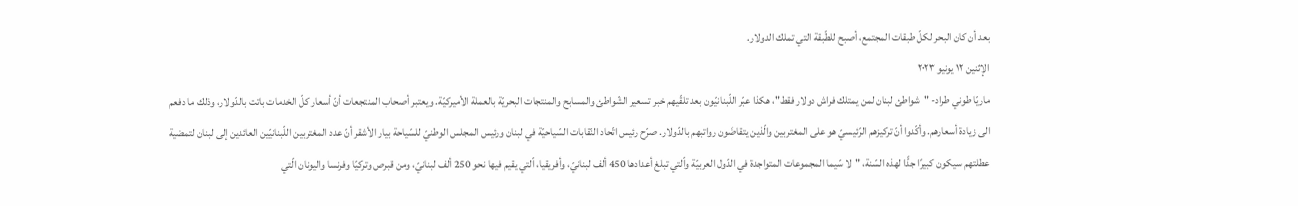بعد أن كان البحر لكلّ طبقات المجتمع، أصبح للطّبقة التي تملك الدولار.
الإثنين ١٢ يونيو ٢٠٢٣
ماريّا طوني طراد- "شواطئ لبنان لمن يمتلك فراش دولار فقط"، هكذا عبّر اللّبنانيّون بعد تلقّيهم خبر تسعير الشّواطئ والمسابح والمنتجات البحريّة بالعملة الأميركيّة. ويعتبر أصحاب المنتجعات أنّ أسعار كلّ الخدمات باتت بالدّولار، وذلك ما دفعم الى زيادة أسعارهم. وأكّدوا أنّ تركيزهم الرّئيسيّ هو على المغتربين والّذين يتقاضَون رواتبهم بالدّولار. صرّح رئيس اتّحاد النّقابات السّياحيّة في لبنان ورئيس المجلس الوطنيّ للسّياحة بيار الأشقر أنّ عدد المغتربين اللّبنانيّين العائدين إلى لبنان لتمضية عطلتهم سيكون كبيرًا جدًّا لهذه السّنة، "لا سّيما المجموعات المتواجدة في الدّول العربيّة واّلتي تبلغ أعدادها 450 ألف لبنانيّ، وأفريقيا، اّلتي يقيم فيها نحو 250 ألف لبنانيّ، ومن قبرص وتركيّا وفرنسا واليونان الّتي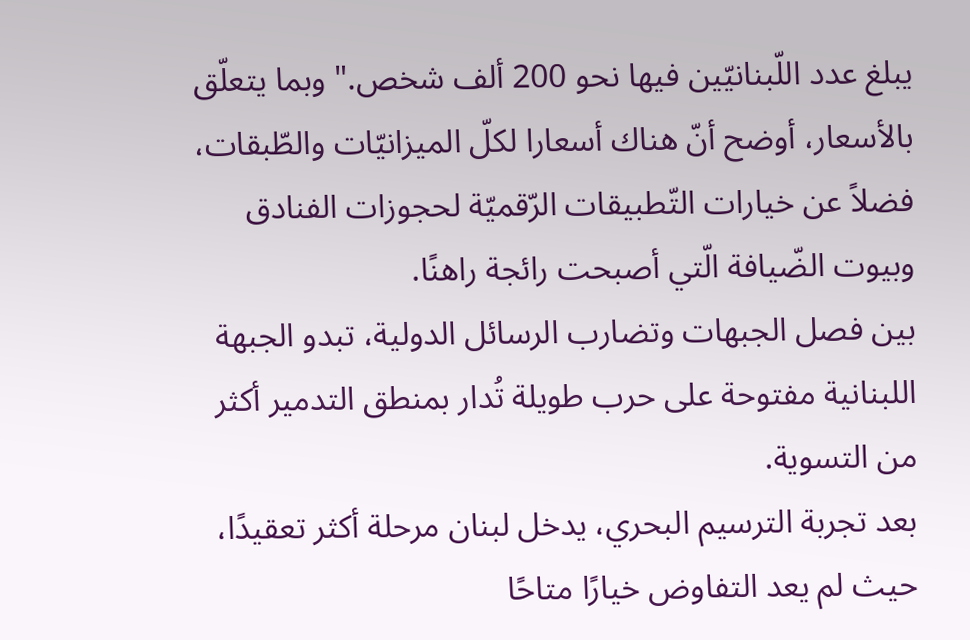يبلغ عدد اللّبنانيّين فيها نحو 200 ألف شخص." وبما يتعلّق بالأسعار، أوضح أنّ هناك أسعارا لكلّ الميزانيّات والطّبقات، فضلاً عن خيارات التّطبيقات الرّقميّة لحجوزات الفنادق وبيوت الضّيافة الّتي أصبحت رائجة راهنًا.
بين فصل الجبهات وتضارب الرسائل الدولية، تبدو الجبهة اللبنانية مفتوحة على حرب طويلة تُدار بمنطق التدمير أكثر من التسوية.
بعد تجربة الترسيم البحري، يدخل لبنان مرحلة أكثر تعقيدًا، حيث لم يعد التفاوض خيارًا متاحًا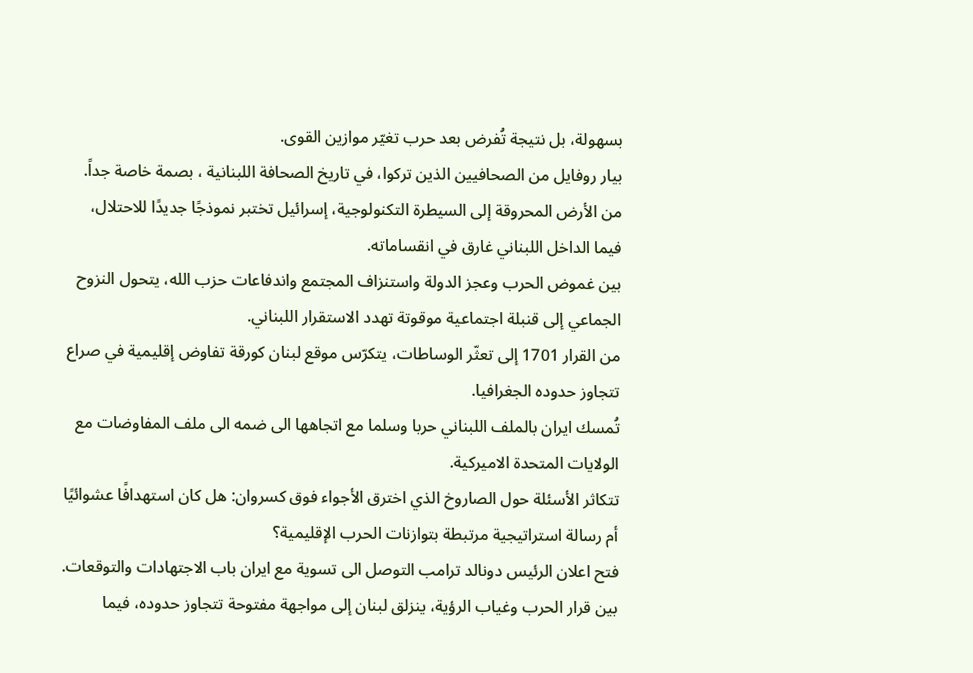بسهولة، بل نتيجة تُفرض بعد حرب تغيّر موازين القوى.
بيار روفايل من الصحافيين الذين تركوا، في تاريخ الصحافة اللبنانية ، بصمة خاصة جداً.
من الأرض المحروقة إلى السيطرة التكنولوجية، إسرائيل تختبر نموذجًا جديدًا للاحتلال، فيما الداخل اللبناني غارق في انقساماته.
بين غموض الحرب وعجز الدولة واستنزاف المجتمع واندفاعات حزب الله، يتحول النزوح الجماعي إلى قنبلة اجتماعية موقوتة تهدد الاستقرار اللبناني.
من القرار 1701 إلى تعثّر الوساطات، يتكرّس موقع لبنان كورقة تفاوض إقليمية في صراع تتجاوز حدوده الجغرافيا.
تُمسك ايران بالملف اللبناني حربا وسلما مع اتجاهها الى ضمه الى ملف المفاوضات مع الولايات المتحدة الاميركية.
تتكاثر الأسئلة حول الصاروخ الذي اخترق الأجواء فوق كسروان: هل كان استهدافًا عشوائيًا أم رسالة استراتيجية مرتبطة بتوازنات الحرب الإقليمية؟
فتح اعلان الرئيس دونالد ترامب التوصل الى تسوية مع ايران باب الاجتهادات والتوقعات.
بين قرار الحرب وغياب الرؤية، ينزلق لبنان إلى مواجهة مفتوحة تتجاوز حدوده، فيما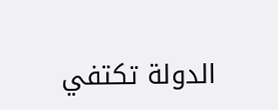الدولة تكتفي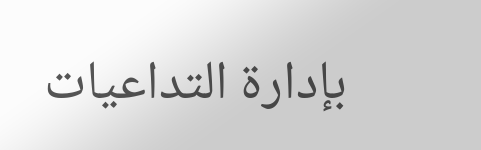بإدارة التداعيات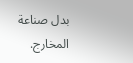بدل صناعة المخارج.